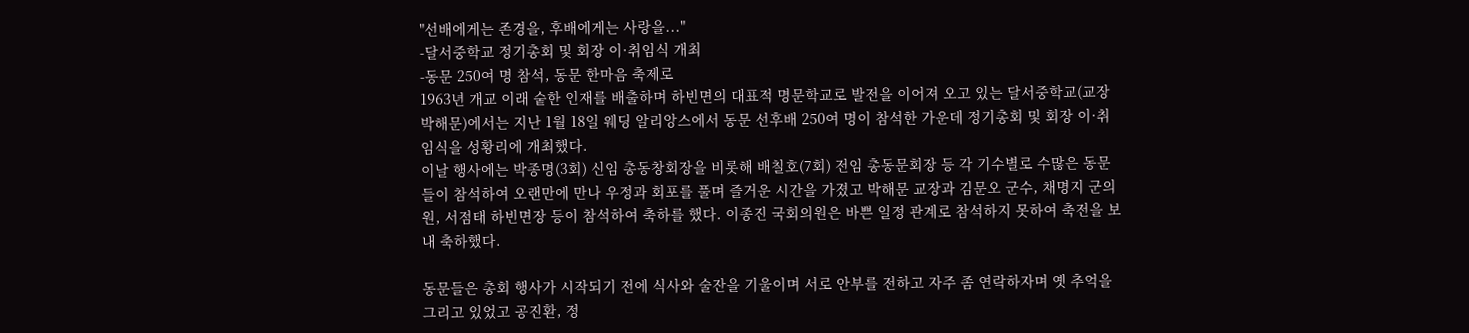"선배에게는 존경을, 후배에게는 사랑을..."
-달서중학교 정기총회 및 회장 이·취임식 개최
-동문 250여 명 참석, 동문 한마음 축제로
1963년 개교 이래 숱한 인재를 배출하며 하빈면의 대표적 명문학교로 발전을 이어져 오고 있는 달서중학교(교장 박해문)에서는 지난 1월 18일 웨딩 알리앙스에서 동문 선후배 250여 명이 참석한 가운데 정기총회 및 회장 이·취임식을 성황리에 개최했다.
이날 행사에는 박종명(3회) 신임 총동창회장을 비롯해 배칠호(7회) 전임 총동문회장 등 각 기수별로 수많은 동문들이 참석하여 오랜만에 만나 우정과 회포를 풀며 즐거운 시간을 가졌고 박해문 교장과 김문오 군수, 채명지 군의원, 서점태 하빈면장 등이 참석하여 축하를 했다. 이종진 국회의원은 바쁜 일정 관계로 참석하지 못하여 축전을 보내 축하했다.

동문들은 총회 행사가 시작되기 전에 식사와 술잔을 기울이며 서로 안부를 전하고 자주 좀 연락하자며 옛 추억을 그리고 있었고 공진환, 정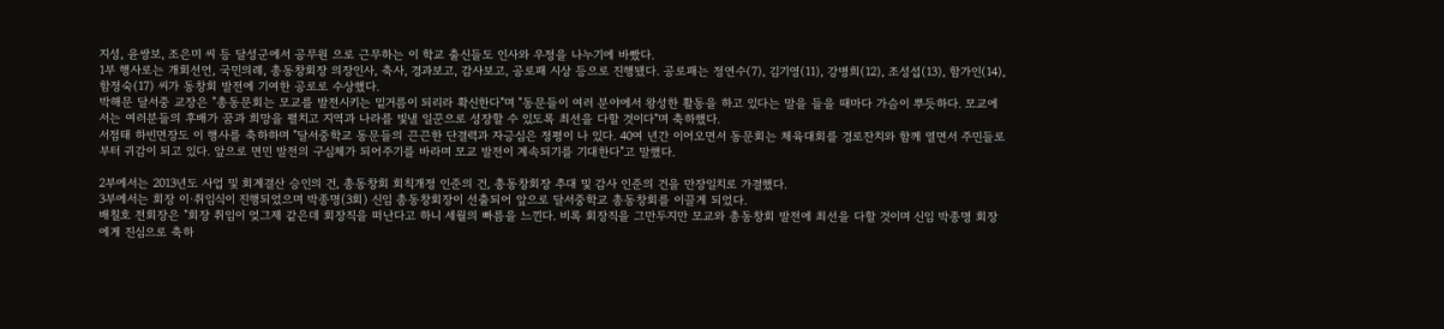지성, 윤쌍보, 조은미 씨 등 달성군에서 공무원 으로 근무하는 이 학교 출신들도 인사와 우정을 나누기에 바빴다.
1부 행사로는 개회선언, 국민의례, 총동창회장 의장인사, 축사, 경과보고, 감사보고, 공로패 시상 등으로 진행됐다. 공로패는 정연수(7), 김기영(11), 강병희(12), 조성섭(13), 함가인(14), 함정숙(17) 씨가 동창회 발전에 기여한 공로로 수상했다.
박해문 달서중 교장은 "총동문회는 모교를 발전시키는 밑거름이 되리라 확신한다"며 "동문들이 여러 분야에서 왕성한 활동을 하고 있다는 말을 들을 때마다 가슴이 뿌듯하다. 모교에서는 여러분들의 후배가 꿈과 희망을 펼치고 지역과 나라를 빛낼 일꾼으로 성장할 수 있도록 최선을 다할 것이다"며 축하했다.
서점태 하빈면장도 이 행사를 축하하며 "달서중학교 동문들의 끈끈한 단결력과 자긍심은 정평이 나 있다. 40여 년간 이어오면서 동문회는 체육대회를 경로잔치와 함께 열면서 주민들로부터 귀감이 되고 있다. 앞으로 면민 발전의 구심체가 되어주기를 바라며 모교 발전이 계속되기를 기대한다"고 말했다.

2부에서는 2013년도 사업 및 회계결산 승인의 건, 총동창회 회칙개정 인준의 건, 총동창회장 추대 및 감사 인준의 건을 만장일치로 가결했다.
3부에서는 회장 이·취임식이 진행되었으며 박종명(3회) 신임 총동창회장이 선출되어 앞으로 달서중학교 총동창회를 이끌게 되었다.
배칠호 전회장은 "회장 취임이 엊그제 같은데 회장직을 떠난다고 하니 세월의 빠름을 느낀다. 비록 회장직을 그만두지만 모교와 총동창회 발전에 최선을 다할 것이며 신임 박종명 회장에게 진심으로 축하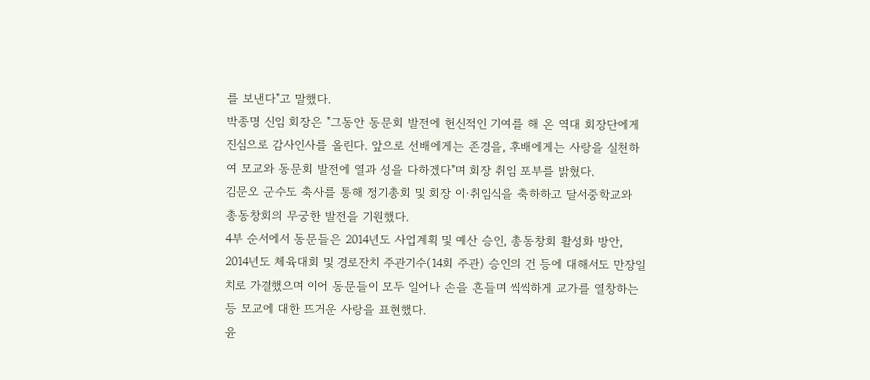를 보낸다"고 말했다.
박종명 신임 회장은 "그동안 동문회 발전에 헌신적인 기여를 해 온 역대 회장단에게 진심으로 감사인사를 올린다. 앞으로 선배에게는 존경을, 후배에게는 사랑을 실천하여 모교와 동문회 발전에 열과 성을 다하겠다"며 회장 취임 포부를 밝혔다.
김문오 군수도 축사를 통해 정기총회 및 회장 이·취임식을 축하하고 달서중학교와 총동창회의 무궁한 발전을 기원했다.
4부 순서에서 동문들은 2014년도 사업계획 및 예산 승인, 총동창회 활성화 방안, 2014년도 체육대회 및 경로잔치 주관기수(14회 주관) 승인의 건 등에 대해서도 만장일치로 가결했으며 이어 동문들이 모두 일어나 손을 흔들며 씩씩하게 교가를 열창하는 등 모교에 대한 뜨거운 사랑을 표현했다.
윤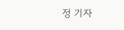정 기자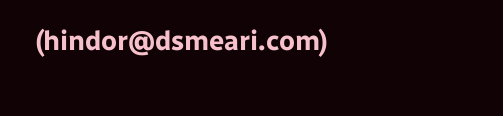(hindor@dsmeari.com)